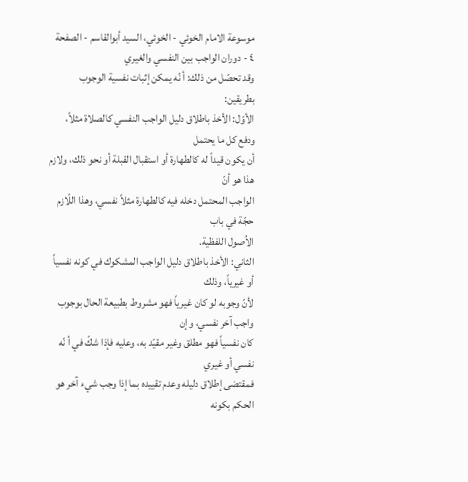موسوعة الامام الخوئي - الخوئي، السيد أبوالقاسم - الصفحة ٤ - دوران الواجب بين النفسي والغيري
وقد تحصّل من ذلك: أ نّه يمكن إثبات نفسية الوجوب بطريقين:
الأوّل: الأخذ باطلاق دليل الواجب النفسي كالصلاة مثلاً، ودفع كل ما يحتمل
أن يكون قيداً له كالطهارة أو استقبال القبلة أو نحو ذلك، ولازم هذا هو أنّ
الواجب المحتمل دخله فيه كالطهارة مثلاً نفسي، وهذا اللّازم حجّة في باب
الاُصول اللفظية.
الثاني: الأخذ باطلاق دليل الواجب المشكوك في كونه نفسياً أو غيرياً، وذلك
لأنّ وجوبه لو كان غيرياً فهو مشروط بطبيعة الحال بوجوب واجب آخر نفسي، وإن
كان نفسياً فهو مطلق وغير مقيّد به، وعليه فإذا شكّ في أ نّه نفسي أو غيري
فمقتضى إطلاق دليله وعدم تقييده بما إذا وجب شيء آخر هو الحكم بكونه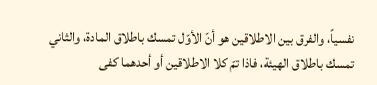نفسياً، والفرق بين الاطلاقين هو أنّ الأوّل تمسك باطلاق المادة، والثاني
تمسك باطلاق الهيئة، فاذا تمّ كلا الاطلاقين أو أحدهما كفى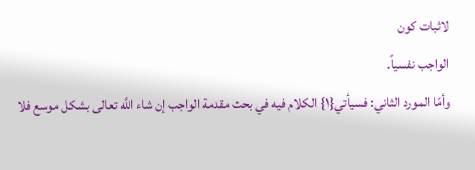لاثبات كون
الواجب نفسياً.
وأمّا المورد الثاني: فسيأتي{١} الكلام فيه في بحث مقدمة الواجب إن شاء اللَّه تعالى بشكل موسع فلا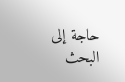حاجة إلى البحث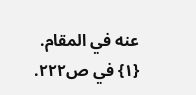عنه في المقام.
{١} في ص٢٢٢.